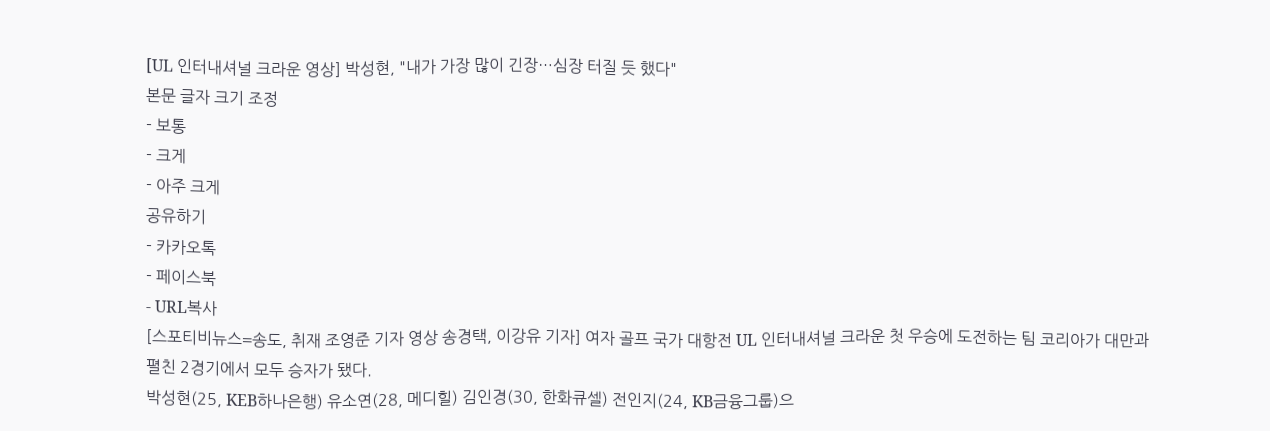[UL 인터내셔널 크라운 영상] 박성현, "내가 가장 많이 긴장…심장 터질 듯 했다"
본문 글자 크기 조정
- 보통
- 크게
- 아주 크게
공유하기
- 카카오톡
- 페이스북
- URL복사
[스포티비뉴스=송도, 취재 조영준 기자 영상 송경택, 이강유 기자] 여자 골프 국가 대항전 UL 인터내셔널 크라운 첫 우승에 도전하는 팀 코리아가 대만과 펼친 2경기에서 모두 승자가 됐다.
박성현(25, KEB하나은행) 유소연(28, 메디힐) 김인경(30, 한화큐셀) 전인지(24, KB금융그룹)으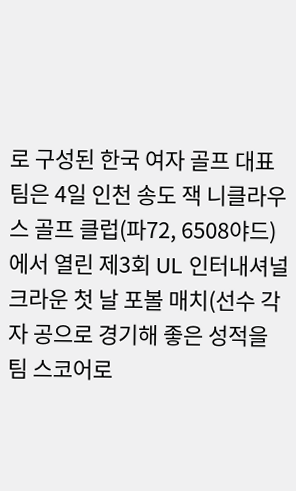로 구성된 한국 여자 골프 대표 팀은 4일 인천 송도 잭 니클라우스 골프 클럽(파72, 6508야드)에서 열린 제3회 UL 인터내셔널 크라운 첫 날 포볼 매치(선수 각자 공으로 경기해 좋은 성적을 팀 스코어로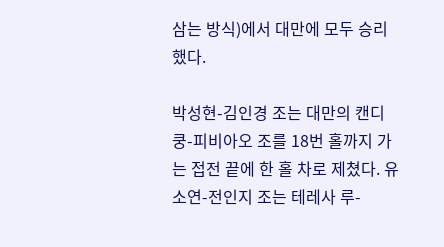삼는 방식)에서 대만에 모두 승리했다.

박성현-김인경 조는 대만의 캔디 쿵-피비아오 조를 18번 홀까지 가는 접전 끝에 한 홀 차로 제쳤다. 유소연-전인지 조는 테레사 루-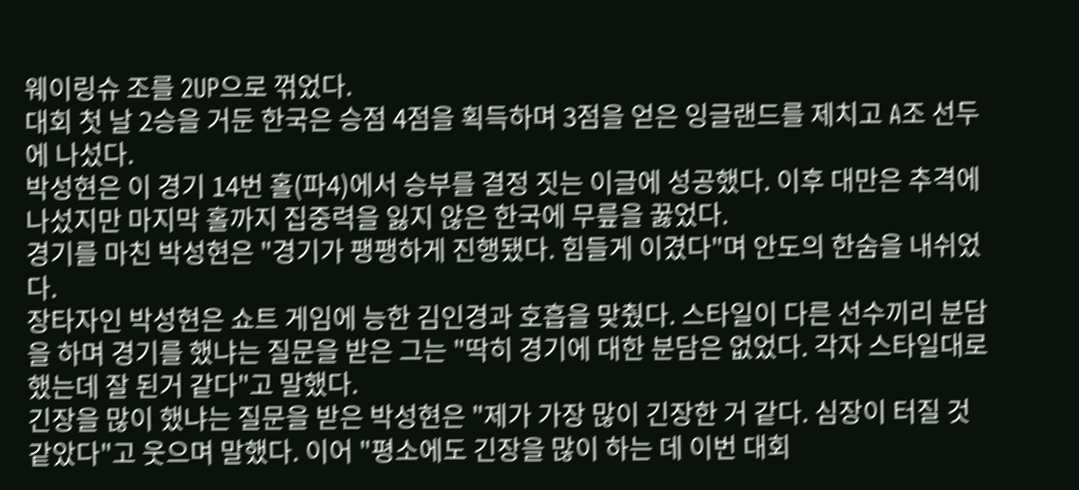웨이링슈 조를 2UP으로 꺾었다.
대회 첫 날 2승을 거둔 한국은 승점 4점을 획득하며 3점을 얻은 잉글랜드를 제치고 A조 선두에 나섰다.
박성현은 이 경기 14번 홀(파4)에서 승부를 결정 짓는 이글에 성공했다. 이후 대만은 추격에 나섰지만 마지막 홀까지 집중력을 잃지 않은 한국에 무릎을 꿇었다.
경기를 마친 박성현은 "경기가 팽팽하게 진행됐다. 힘들게 이겼다"며 안도의 한숨을 내쉬었다.
장타자인 박성현은 쇼트 게임에 능한 김인경과 호흡을 맞췄다. 스타일이 다른 선수끼리 분담을 하며 경기를 했냐는 질문을 받은 그는 "딱히 경기에 대한 분담은 없었다. 각자 스타일대로 했는데 잘 된거 같다"고 말했다.
긴장을 많이 했냐는 질문을 받은 박성현은 "제가 가장 많이 긴장한 거 같다. 심장이 터질 것 같았다"고 웃으며 말했다. 이어 "평소에도 긴장을 많이 하는 데 이번 대회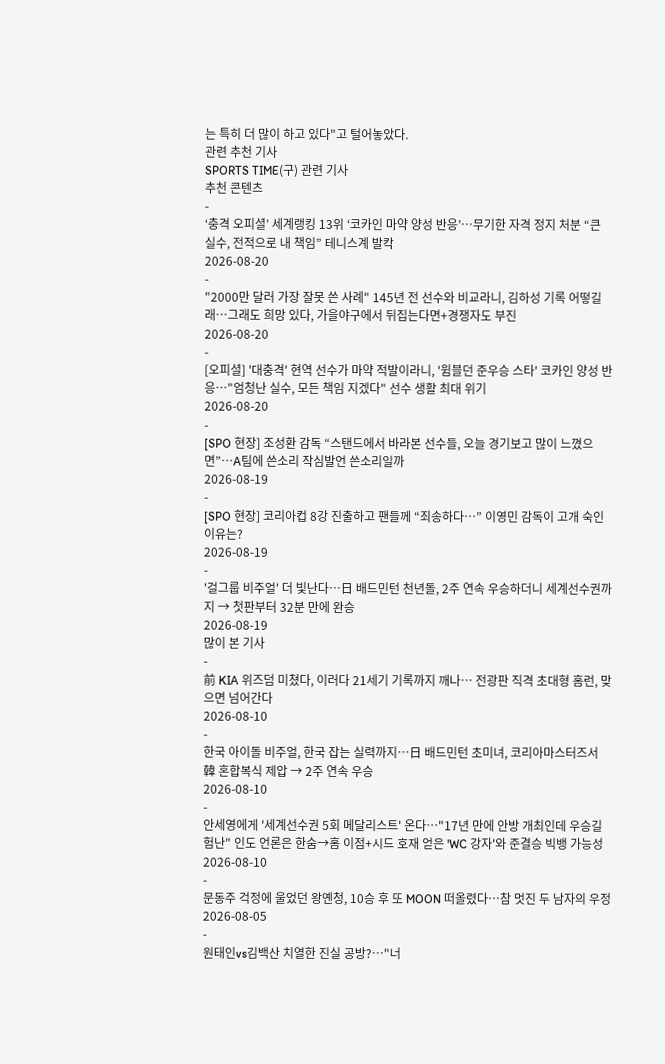는 특히 더 많이 하고 있다"고 털어놓았다.
관련 추천 기사
SPORTS TIME(구) 관련 기사
추천 콘텐츠
-
‘충격 오피셜’ 세계랭킹 13위 ‘코카인 마약 양성 반응’…무기한 자격 정지 처분 “큰 실수, 전적으로 내 책임” 테니스계 발칵
2026-08-20
-
"2000만 달러 가장 잘못 쓴 사례" 145년 전 선수와 비교라니, 김하성 기록 어떻길래…그래도 희망 있다, 가을야구에서 뒤집는다면+경쟁자도 부진
2026-08-20
-
[오피셜] '대충격' 현역 선수가 마약 적발이라니, '윔블던 준우승 스타' 코카인 양성 반응…"엄청난 실수, 모든 책임 지겠다" 선수 생활 최대 위기
2026-08-20
-
[SPO 현장] 조성환 감독 “스탠드에서 바라본 선수들, 오늘 경기보고 많이 느꼈으면”…A팀에 쓴소리 작심발언 쓴소리일까
2026-08-19
-
[SPO 현장] 코리아컵 8강 진출하고 팬들께 “죄송하다…” 이영민 감독이 고개 숙인 이유는?
2026-08-19
-
'걸그룹 비주얼' 더 빛난다…日 배드민턴 천년돌, 2주 연속 우승하더니 세계선수권까지 → 첫판부터 32분 만에 완승
2026-08-19
많이 본 기사
-
前 KIA 위즈덤 미쳤다, 이러다 21세기 기록까지 깨나… 전광판 직격 초대형 홈런, 맞으면 넘어간다
2026-08-10
-
한국 아이돌 비주얼, 한국 잡는 실력까지…日 배드민턴 초미녀, 코리아마스터즈서 韓 혼합복식 제압 → 2주 연속 우승
2026-08-10
-
안세영에게 '세계선수권 5회 메달리스트' 온다…"17년 만에 안방 개최인데 우승길 험난" 인도 언론은 한숨→홈 이점+시드 호재 얻은 'WC 강자'와 준결승 빅뱅 가능성
2026-08-10
-
문동주 걱정에 울었던 왕옌청, 10승 후 또 MOON 떠올렸다…참 멋진 두 남자의 우정
2026-08-05
-
원태인vs김백산 치열한 진실 공방?…"너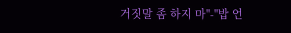거짓말 좀 하지 마"-"밥 언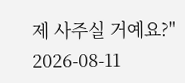제 사주실 거예요?"
2026-08-11